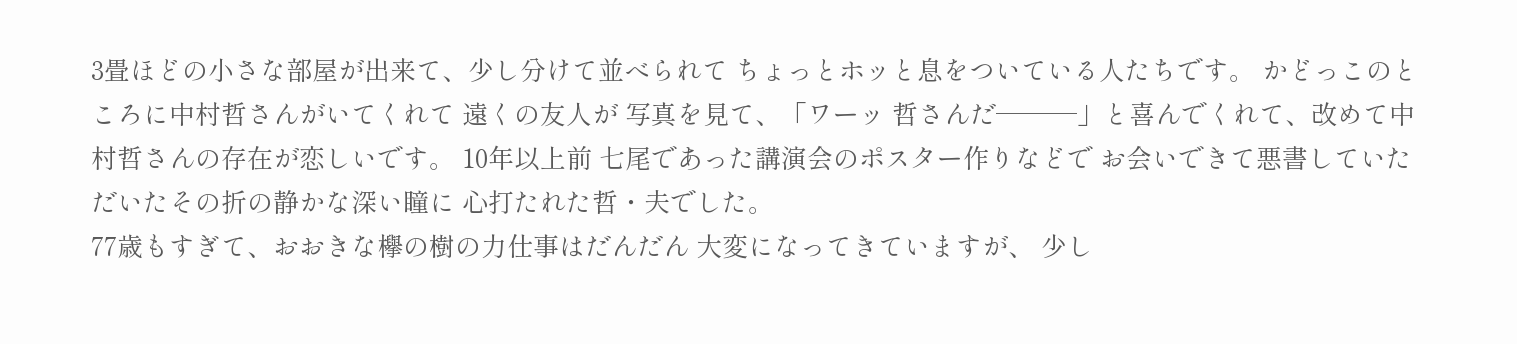3畳ほどの小さな部屋が出来て、少し分けて並べられて ちょっとホッと息をついている人たちです。 かどっこのところに中村哲さんがいてくれて 遠くの友人が 写真を見て、「ワーッ 哲さんだ―――」と喜んでくれて、改めて中村哲さんの存在が恋しいです。 10年以上前 七尾であった講演会のポスター作りなどで お会いできて悪書していただいたその折の静かな深い瞳に 心打たれた哲・夫でした。
77歳もすぎて、おおきな欅の樹の力仕事はだんだん 大変になってきていますが、 少し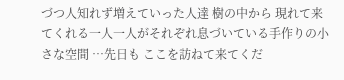づつ人知れず増えていった人達 樹の中から 現れて来てくれる一人一人がそれぞれ息づいている手作りの小さな空間 …先日も ここを訪ねて来てくだ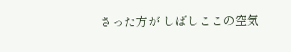さった方が しばしここの空気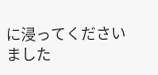に浸ってくださいました